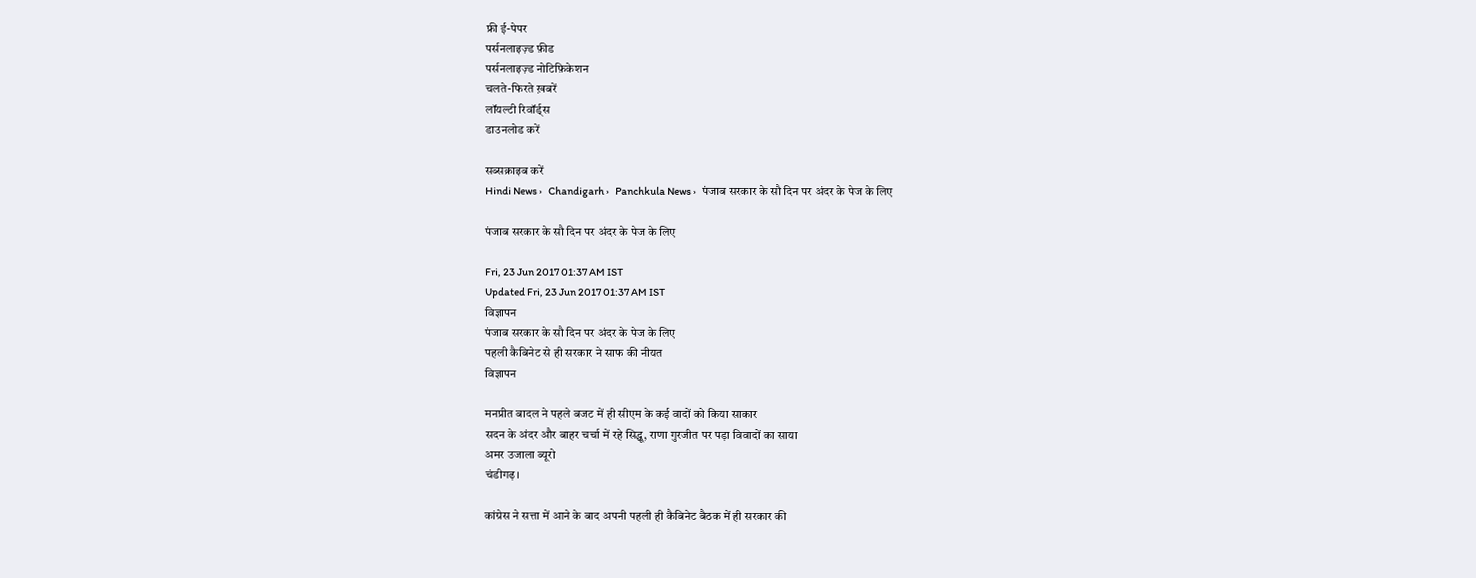फ्री ई-पेपर
पर्सनलाइज़्ड फ़ीड
पर्सनलाइज़्ड नोटिफ़िकेशन
चलते-फिरते ख़बरें
लॉयल्टी रिवॉर्ड्स
डाउनलोड करें

सब्सक्राइब करें
Hindi News ›   Chandigarh ›   Panchkula News ›   पंजाब सरकार के सौ दिन पर अंदर के पेज के लिए

पंजाब सरकार के सौ दिन पर अंदर के पेज के लिए

Fri, 23 Jun 2017 01:37 AM IST
Updated Fri, 23 Jun 2017 01:37 AM IST
विज्ञापन
पंजाब सरकार के सौ दिन पर अंदर के पेज के लिए
पहली कैबिनेट से ही सरकार ने साफ की नीयत
विज्ञापन

मनप्रीत बादल ने पहले बजट में ही सीएम के कई वादों को किया साकार
सदन के अंदर और बाहर चर्चा में रहे सिद्धू, राणा गुरजीत पर पड़ा विवादों का साया
अमर उजाला ब्यूरो
चंडीगढ़।

कांग्रेस ने सत्ता में आने के बाद अपनी पहली ही कैबिनेट बैठक में ही सरकार की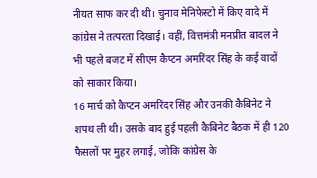नीयत साफ कर दी थी। चुनाव मेनिफेस्टो में किए वादे में कांग्रेस ने तत्परता दिखाई। वहीं, वित्तमंत्री मनप्रीत बादल ने भी पहले बजट में सीएम कैप्टन अमरिंदर सिंह के कई वादों को साकार किया।
16 मार्च को कैप्टन अमरिंदर सिंह और उनकी कैबिनेट ने शपथ ली थी। उसके बाद हुई पहली कैबिनेट बैठक में ही 120 फैसलों पर मुहर लगाई, जोकि कांग्रेस के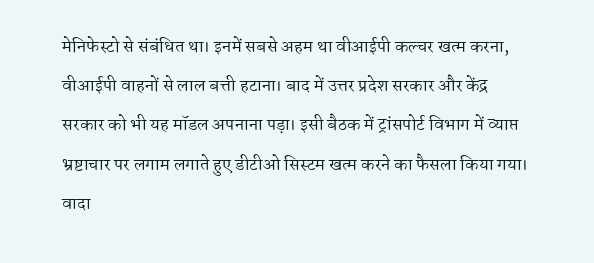मेनिफेस्टो से संबंधित था। इनमें सबसे अहम था वीआईपी कल्चर खत्म करना, वीआईपी वाहनों से लाल बत्ती हटाना। बाद में उत्तर प्रदेश सरकार और केंद्र सरकार को भी यह मॉडल अपनाना पड़ा। इसी बैठक में ट्रांसपोर्ट विभाग में व्याप्त भ्रष्टाचार पर लगाम लगाते हुए डीटीओ सिस्टम खत्म करने का फैसला किया गया। वादा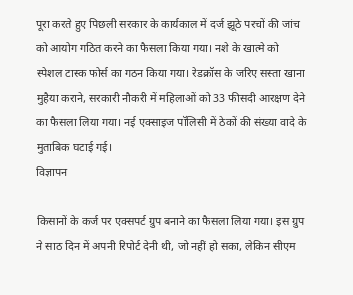पूरा करते हुए पिछली सरकार के कार्यकाल में दर्ज झूठे परचों की जांच को आयोग गठित करने का फैसला किया गया। नशे के खात्मे को स्पेशल टास्क फोर्स का गठन किया गया। रेडक्रॉस के जरिए सस्ता खाना मुहैया कराने, सरकारी नौकरी में महिलाओं को 33 फीसदी आरक्षण देने का फैसला लिया गया। नई एक्साइज पॉलिसी में ठेकों की संख्या वादे के मुताबिक घटाई गई।
विज्ञापन

किसानों के कर्ज पर एक्सपर्ट ग्रुप बनाने का फैसला लिया गया। इस ग्रुप ने साठ दिन में अपनी रिपोर्ट देनी थी, जो नहीं हो सका, लेकिन सीएम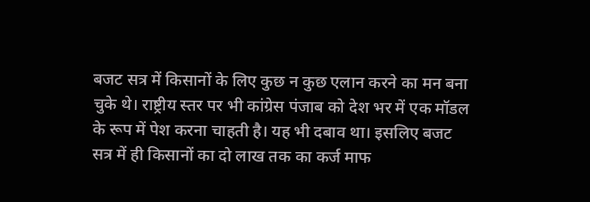बजट सत्र में किसानों के लिए कुछ न कुछ एलान करने का मन बना चुके थे। राष्ट्रीय स्तर पर भी कांग्रेस पंजाब को देश भर में एक मॉडल के रूप में पेश करना चाहती है। यह भी दबाव था। इसलिए बजट सत्र में ही किसानों का दो लाख तक का कर्ज माफ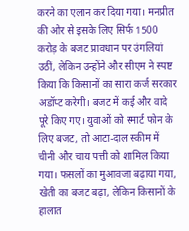करने का एलान कर दिया गया। मनप्रीत की ओर से इसके लिए सिर्फ 1500 करोड़ के बजट प्रावधान पर उंगलियां उठीं, लेकिन उन्होंने और सीएम ने स्पष्ट किया कि किसानों का सारा कर्ज सरकार अडॉप्ट करेगी। बजट में कई और वादे पूरे किए गए। युवाओं को स्मार्ट फोन के लिए बजट, तो आटा-दाल स्कीम में चीनी और चाय पत्ती को शामिल किया गया। फसलों का मुआवजा बढ़ाया गया, खेती का बजट बढ़ा, लेकिन किसानों के हालात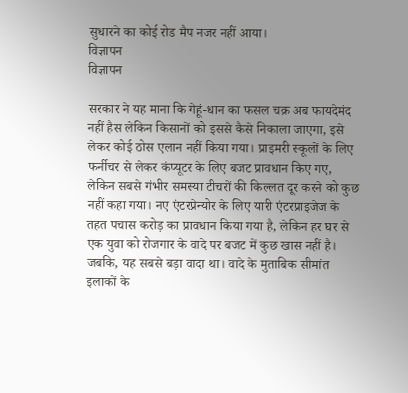सुधारने का कोई रोड मैप नजर नहीं आया।
विज्ञापन
विज्ञापन

सरकार ने यह माना कि गेहूं-धान का फसल चक्र अब फायदेमंद नहीं हैस लेकिन किसानों को इससे कैसे निकाला जाएगा, इसे लेकर कोई ठोस एलान नहीं किया गया। प्राइमरी स्कूलों के लिए फर्नीचर से लेकर कंप्यूटर के लिए बजट प्रावधान किए गए, लेकिन सबसे गंभीर समस्या टीचरों की किल्लत दूर करने को कुछ नहीं कहा गया। नए एंटरप्रेन्योर के लिए यारी एंटरप्राइजेज के तहत पचास करोड़ का प्रावधान किया गया है, लेकिन हर घर से एक युवा को रोजगार के वादे पर बजट में कुछ खास नहीं है। जबकि, यह सबसे बड़ा वादा था। वादे के मुताबिक सीमांत इलाकों के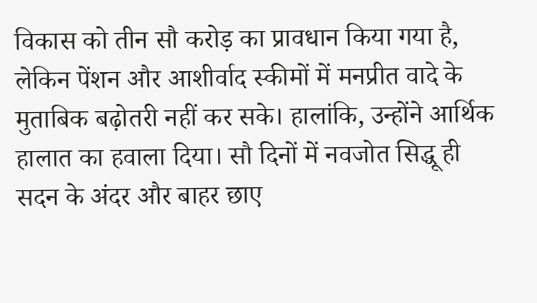विकास को तीन सौ करोड़ का प्रावधान किया गया है, लेकिन पेंशन और आशीर्वाद स्कीमों में मनप्रीत वादे के मुताबिक बढ़ोतरी नहीं कर सके। हालांकि, उन्होंने आर्थिक हालात का हवाला दिया। सौ दिनों में नवजोत सिद्धू ही सदन के अंदर और बाहर छाए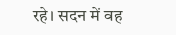रहे। सदन में वह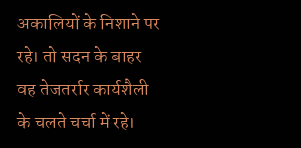अकालियों के निशाने पर रहे। तो सदन के बाहर वह तेजतर्रार कार्यशैली के चलते चर्चा में रहे।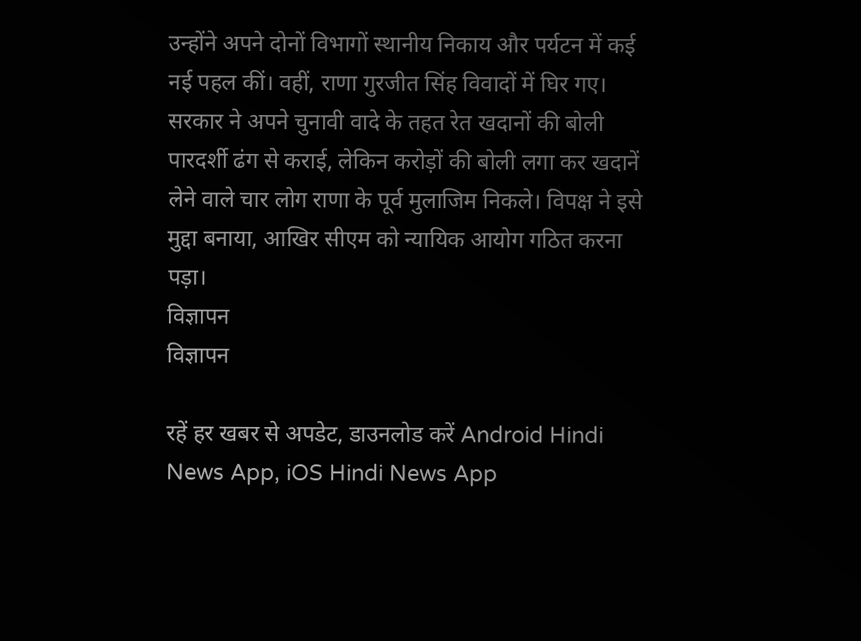उन्होंने अपने दोनों विभागों स्थानीय निकाय और पर्यटन में कई नई पहल कीं। वहीं, राणा गुरजीत सिंह विवादों में घिर गए। सरकार ने अपने चुनावी वादे के तहत रेत खदानों की बोली पारदर्शी ढंग से कराई, लेकिन करोड़ों की बोली लगा कर खदानें लेने वाले चार लोग राणा के पूर्व मुलाजिम निकले। विपक्ष ने इसे मुद्दा बनाया, आखिर सीएम को न्यायिक आयोग गठित करना पड़ा।
विज्ञापन
विज्ञापन

रहें हर खबर से अपडेट, डाउनलोड करें Android Hindi News App, iOS Hindi News App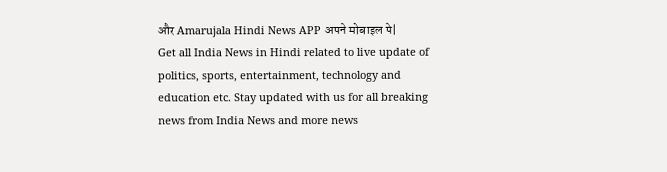और Amarujala Hindi News APP अपने मोबाइल पे|
Get all India News in Hindi related to live update of politics, sports, entertainment, technology and education etc. Stay updated with us for all breaking news from India News and more news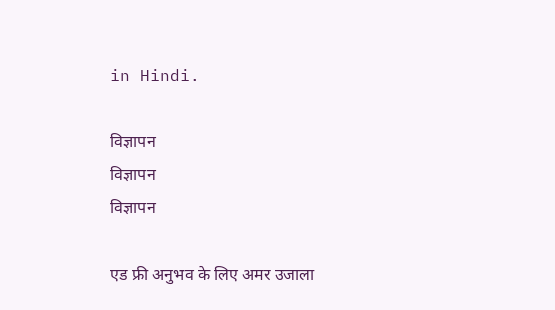in Hindi.

विज्ञापन
विज्ञापन
विज्ञापन

एड फ्री अनुभव के लिए अमर उजाला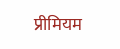प्रीमियम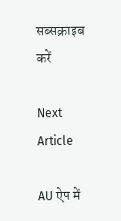सब्सक्राइब करें

Next Article

AU ऐप में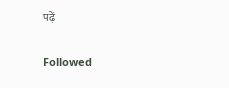पढ़ें

Followed